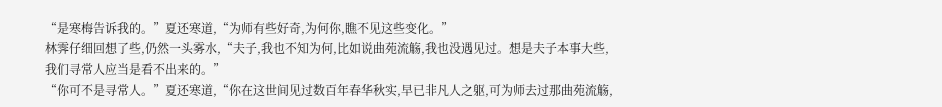“是寒梅告诉我的。”夏还寒道,“为师有些好奇,为何你,瞧不见这些变化。”
林霁仔细回想了些,仍然一头雾水,“夫子,我也不知为何,比如说曲苑流觞,我也没遇见过。想是夫子本事大些,我们寻常人应当是看不出来的。”
“你可不是寻常人。”夏还寒道,“你在这世间见过数百年春华秋实,早已非凡人之躯,可为师去过那曲苑流觞,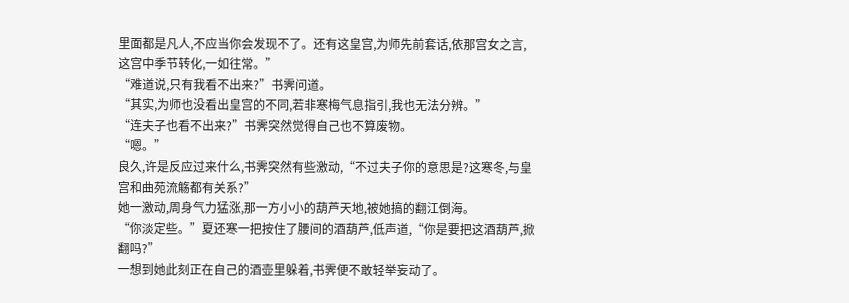里面都是凡人,不应当你会发现不了。还有这皇宫,为师先前套话,依那宫女之言,这宫中季节转化,一如往常。”
“难道说,只有我看不出来?”书霁问道。
“其实,为师也没看出皇宫的不同,若非寒梅气息指引,我也无法分辨。”
“连夫子也看不出来?”书霁突然觉得自己也不算废物。
“嗯。”
良久,许是反应过来什么,书霁突然有些激动,“不过夫子你的意思是?这寒冬,与皇宫和曲苑流觞都有关系?”
她一激动,周身气力猛涨,那一方小小的葫芦天地,被她搞的翻江倒海。
“你淡定些。”夏还寒一把按住了腰间的酒葫芦,低声道,“你是要把这酒葫芦,掀翻吗?”
一想到她此刻正在自己的酒壶里躲着,书霁便不敢轻举妄动了。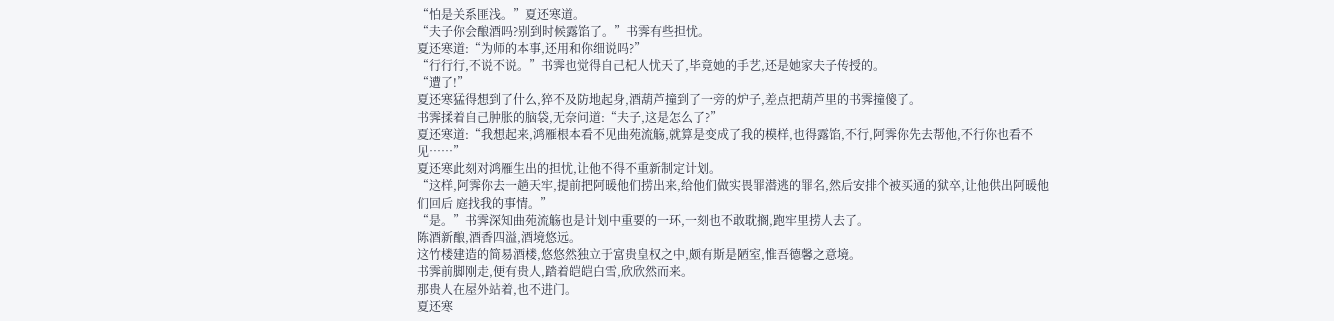“怕是关系匪浅。”夏还寒道。
“夫子你会酿酒吗?别到时候露馅了。”书霁有些担忧。
夏还寒道:“为师的本事,还用和你细说吗?”
“行行行,不说不说。”书霁也觉得自己杞人忧天了,毕竟她的手艺,还是她家夫子传授的。
“遭了!”
夏还寒猛得想到了什么,猝不及防地起身,酒葫芦撞到了一旁的炉子,差点把葫芦里的书霁撞傻了。
书霁揉着自己肿胀的脑袋,无奈问道:“夫子,这是怎么了?”
夏还寒道:“我想起来,鸿雁根本看不见曲苑流觞,就算是变成了我的模样,也得露馅,不行,阿霁你先去帮他,不行你也看不见……”
夏还寒此刻对鸿雁生出的担忧,让他不得不重新制定计划。
“这样,阿霁你去一趟天牢,提前把阿暖他们捞出来,给他们做实畏罪潜逃的罪名,然后安排个被买通的狱卒,让他供出阿暖他们回后 庭找我的事情。”
“是。”书霁深知曲苑流觞也是计划中重要的一环,一刻也不敢耽搁,跑牢里捞人去了。
陈酒新酿,酒香四溢,酒境悠远。
这竹楼建造的简易酒楼,悠悠然独立于富贵皇权之中,颇有斯是陋室,惟吾德馨之意境。
书霁前脚刚走,便有贵人,踏着皑皑白雪,欣欣然而来。
那贵人在屋外站着,也不进门。
夏还寒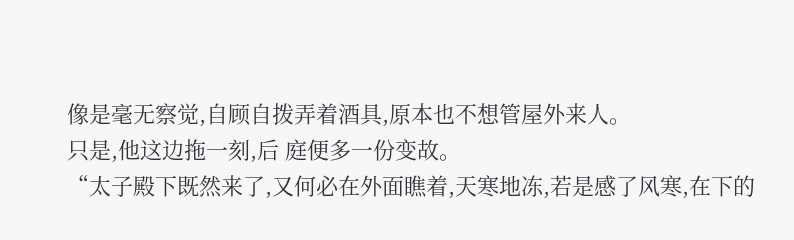像是毫无察觉,自顾自拨弄着酒具,原本也不想管屋外来人。
只是,他这边拖一刻,后 庭便多一份变故。
“太子殿下既然来了,又何必在外面瞧着,天寒地冻,若是感了风寒,在下的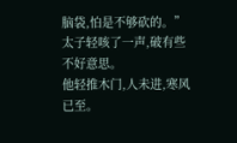脑袋,怕是不够砍的。”
太子轻咳了一声,破有些不好意思。
他轻推木门,人未进,寒风已至。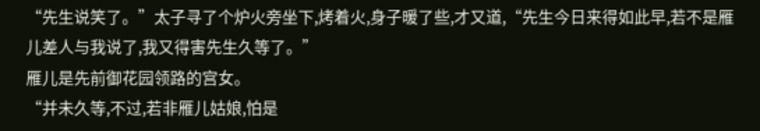“先生说笑了。”太子寻了个炉火旁坐下,烤着火,身子暖了些,才又道,“先生今日来得如此早,若不是雁儿差人与我说了,我又得害先生久等了。”
雁儿是先前御花园领路的宫女。
“并未久等,不过,若非雁儿姑娘,怕是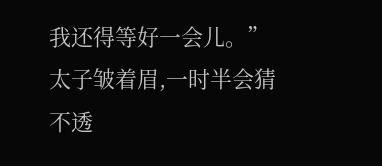我还得等好一会儿。”
太子皱着眉,一时半会猜不透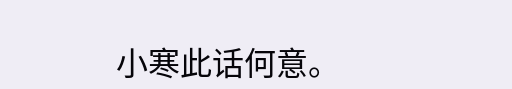小寒此话何意。